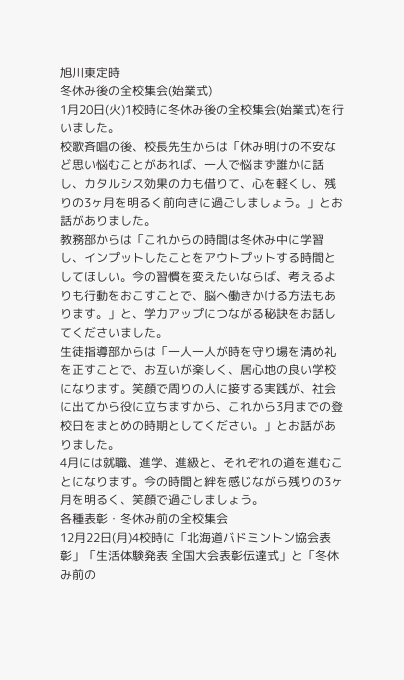旭川東定時
冬休み後の全校集会(始業式)
1月20日(火)1校時に冬休み後の全校集会(始業式)を行いました。
校歌斉唱の後、校長先生からは「休み明けの不安など思い悩むことがあれば、一人で悩まず誰かに話し、カタルシス効果の力も借りて、心を軽くし、残りの3ヶ月を明るく前向きに過ごしましょう。」とお話がありました。
教務部からは「これからの時間は冬休み中に学習し、インプットしたことをアウトプットする時間としてほしい。今の習慣を変えたいならば、考えるよりも行動をおこすことで、脳へ働きかける方法もあります。」と、学力アップにつながる秘訣をお話してくださいました。
生徒指導部からは「一人一人が時を守り場を清め礼を正すことで、お互いが楽しく、居心地の良い学校になります。笑顔で周りの人に接する実践が、社会に出てから役に立ちますから、これから3月までの登校日をまとめの時期としてください。」とお話がありました。
4月には就職、進学、進級と、それぞれの道を進むことになります。今の時間と絆を感じながら残りの3ヶ月を明るく、笑顔で過ごしましょう。
各種表彰・冬休み前の全校集会
12月22日(月)4校時に「北海道バドミントン協会表彰」「生活体験発表 全国大会表彰伝達式」と「冬休み前の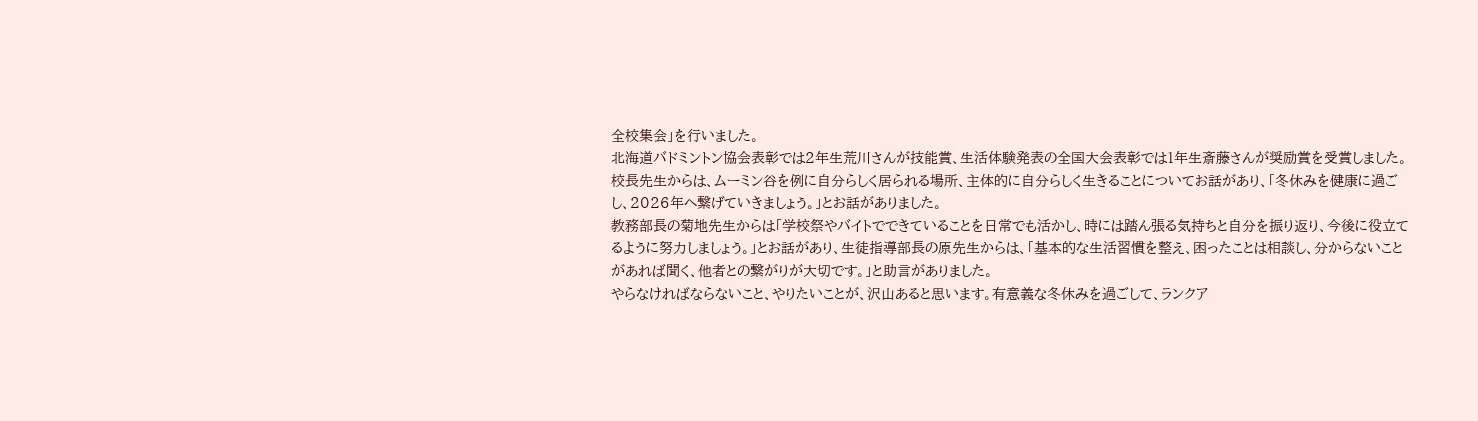全校集会」を行いました。
北海道バドミントン協会表彰では2年生荒川さんが技能賞、生活体験発表の全国大会表彰では1年生斎藤さんが奨励賞を受賞しました。
校長先生からは、ムーミン谷を例に自分らしく居られる場所、主体的に自分らしく生きることについてお話があり、「冬休みを健康に過ごし、2026年へ繋げていきましょう。」とお話がありました。
教務部長の菊地先生からは「学校祭やバイトでできていることを日常でも活かし、時には踏ん張る気持ちと自分を振り返り、今後に役立てるように努力しましょう。」とお話があり、生徒指導部長の原先生からは、「基本的な生活習慣を整え、困ったことは相談し、分からないことがあれば聞く、他者との繋がりが大切です。」と助言がありました。
やらなければならないこと、やりたいことが、沢山あると思います。有意義な冬休みを過ごして、ランクア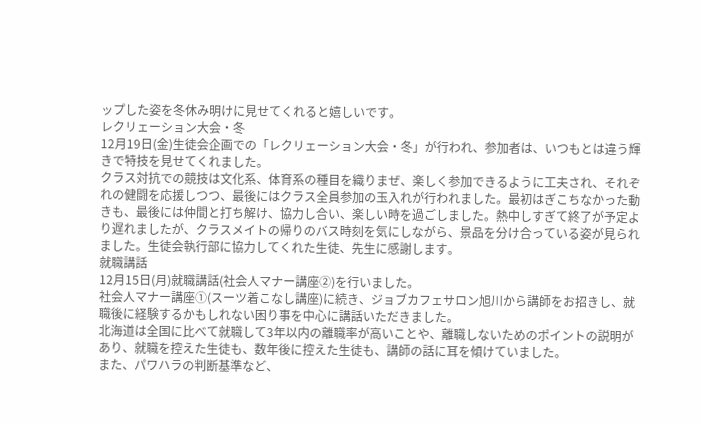ップした姿を冬休み明けに見せてくれると嬉しいです。
レクリェーション大会・冬
12月19日(金)生徒会企画での「レクリェーション大会・冬」が行われ、参加者は、いつもとは違う輝きで特技を見せてくれました。
クラス対抗での競技は文化系、体育系の種目を織りまぜ、楽しく参加できるように工夫され、それぞれの健闘を応援しつつ、最後にはクラス全員参加の玉入れが行われました。最初はぎこちなかった動きも、最後には仲間と打ち解け、協力し合い、楽しい時を過ごしました。熱中しすぎて終了が予定より遅れましたが、クラスメイトの帰りのバス時刻を気にしながら、景品を分け合っている姿が見られました。生徒会執行部に協力してくれた生徒、先生に感謝します。
就職講話
12月15日(月)就職講話(社会人マナー講座②)を行いました。
社会人マナー講座①(スーツ着こなし講座)に続き、ジョブカフェサロン旭川から講師をお招きし、就職後に経験するかもしれない困り事を中心に講話いただきました。
北海道は全国に比べて就職して3年以内の離職率が高いことや、離職しないためのポイントの説明があり、就職を控えた生徒も、数年後に控えた生徒も、講師の話に耳を傾けていました。
また、パワハラの判断基準など、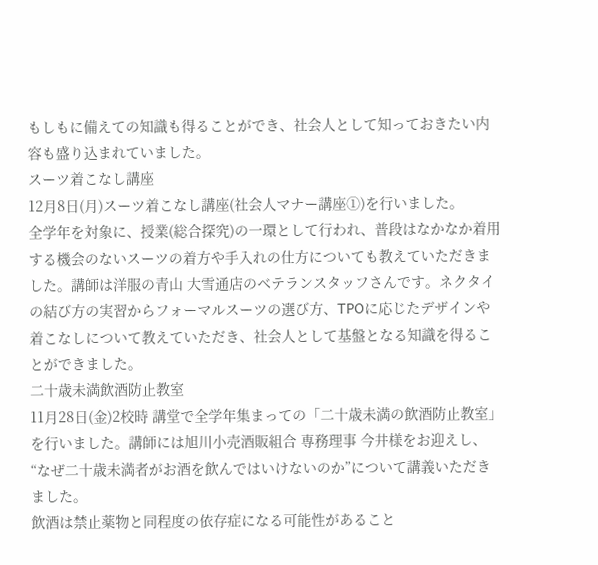もしもに備えての知識も得ることができ、社会人として知っておきたい内容も盛り込まれていました。
スーツ着こなし講座
12月8日(月)スーツ着こなし講座(社会人マナー講座①)を行いました。
全学年を対象に、授業(総合探究)の一環として行われ、普段はなかなか着用する機会のないスーツの着方や手入れの仕方についても教えていただきました。講師は洋服の青山 大雪通店のベテランスタッフさんです。ネクタイの結び方の実習からフォーマルスーツの選び方、TPOに応じたデザインや着こなしについて教えていただき、社会人として基盤となる知識を得ることができました。
二十歳未満飲酒防止教室
11月28日(金)2校時 講堂で全学年集まっての「二十歳未満の飲酒防止教室」を行いました。講師には旭川小売酒販組合 専務理事 今井様をお迎えし、“なぜ二十歳未満者がお酒を飲んではいけないのか”について講義いただきました。
飲酒は禁止薬物と同程度の依存症になる可能性があること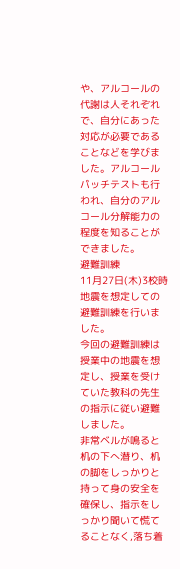や、アルコールの代謝は人それぞれで、自分にあった対応が必要であることなどを学びました。アルコールパッチテストも行われ、自分のアルコール分解能力の程度を知ることができました。
避難訓練
11月27日(木)3校時 地震を想定しての避難訓練を行いました。
今回の避難訓練は授業中の地震を想定し、授業を受けていた教科の先生の指示に従い避難しました。
非常ベルが鳴ると机の下へ潜り、机の脚をしっかりと持って身の安全を確保し、指示をしっかり聞いて慌てることなく,落ち着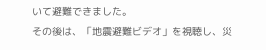いて避難できました。
その後は、「地震避難ビデオ」を視聴し、災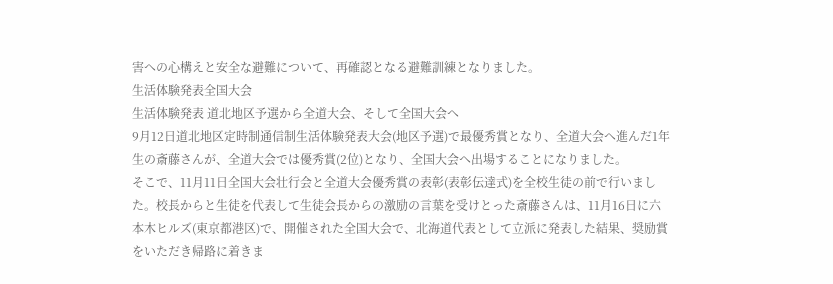害への心構えと安全な避難について、再確認となる避難訓練となりました。
生活体験発表全国大会
生活体験発表 道北地区予選から全道大会、そして全国大会へ
9月12日道北地区定時制通信制生活体験発表大会(地区予選)で最優秀賞となり、全道大会へ進んだ1年生の斎藤さんが、全道大会では優秀賞(2位)となり、全国大会へ出場することになりました。
そこで、11月11日全国大会壮行会と全道大会優秀賞の表彰(表彰伝達式)を全校生徒の前で行いました。校長からと生徒を代表して生徒会長からの激励の言葉を受けとった斎藤さんは、11月16日に六本木ヒルズ(東京都港区)で、開催された全国大会で、北海道代表として立派に発表した結果、奨励賞をいただき帰路に着きま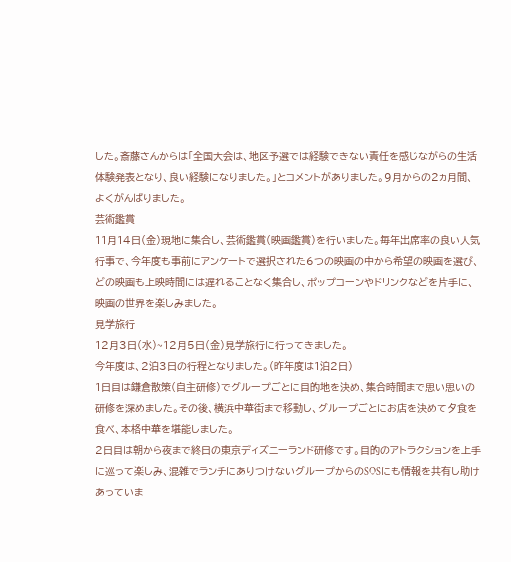した。斎藤さんからは「全国大会は、地区予選では経験できない責任を感じながらの生活体験発表となり、良い経験になりました。」とコメントがありました。9月からの2ヵ月間、よくがんばりました。
芸術鑑賞
11月14日(金)現地に集合し、芸術鑑賞(映画鑑賞)を行いました。毎年出席率の良い人気行事で、今年度も事前にアンケートで選択された6つの映画の中から希望の映画を選び、どの映画も上映時間には遅れることなく集合し、ポップコーンやドリンクなどを片手に、映画の世界を楽しみました。
見学旅行
12月3日(水)~12月5日(金)見学旅行に行ってきました。
今年度は、2泊3日の行程となりました。(昨年度は1泊2日)
1日目は鎌倉散策(自主研修)でグループごとに目的地を決め、集合時間まで思い思いの研修を深めました。その後、横浜中華街まで移動し、グループごとにお店を決めて夕食を食べ、本格中華を堪能しました。
2日目は朝から夜まで終日の東京ディズニーランド研修です。目的のアトラクションを上手に巡って楽しみ、混雑でランチにありつけないグループからのSOSにも情報を共有し助けあっていま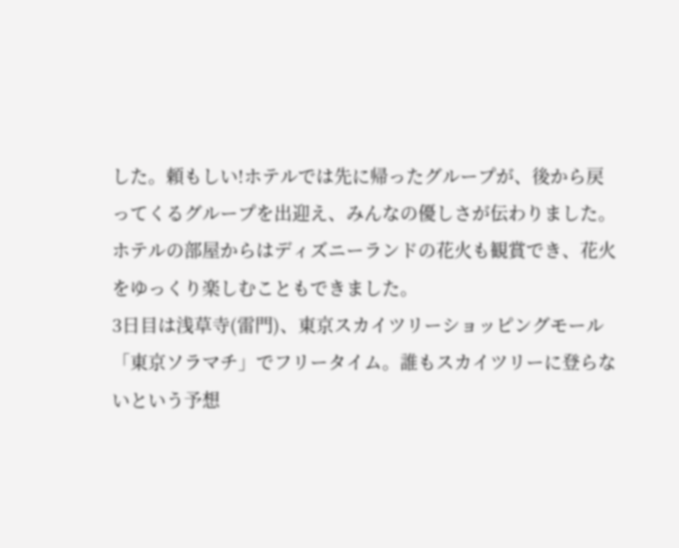した。頼もしい!ホテルでは先に帰ったグループが、後から戻ってくるグループを出迎え、みんなの優しさが伝わりました。ホテルの部屋からはディズニーランドの花火も観賞でき、花火をゆっくり楽しむこともできました。
3日目は浅草寺(雷門)、東京スカイツリーショッピングモール「東京ソラマチ」でフリータイム。誰もスカイツリーに登らないという予想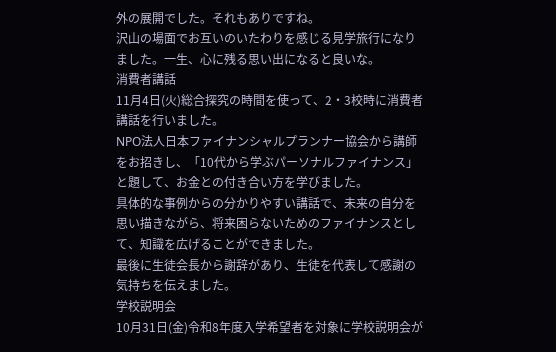外の展開でした。それもありですね。
沢山の場面でお互いのいたわりを感じる見学旅行になりました。一生、心に残る思い出になると良いな。
消費者講話
11月4日(火)総合探究の時間を使って、2・3校時に消費者講話を行いました。
NPO法人日本ファイナンシャルプランナー協会から講師をお招きし、「10代から学ぶパーソナルファイナンス」と題して、お金との付き合い方を学びました。
具体的な事例からの分かりやすい講話で、未来の自分を思い描きながら、将来困らないためのファイナンスとして、知識を広げることができました。
最後に生徒会長から謝辞があり、生徒を代表して感謝の気持ちを伝えました。
学校説明会
10月31日(金)令和8年度入学希望者を対象に学校説明会が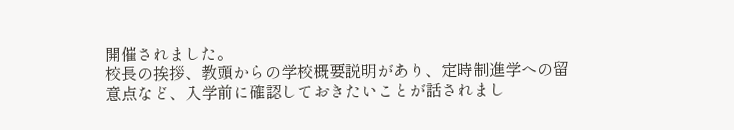開催されました。
校長の挨拶、教頭からの学校概要説明があり、定時制進学への留意点など、入学前に確認しておきたいことが話されまし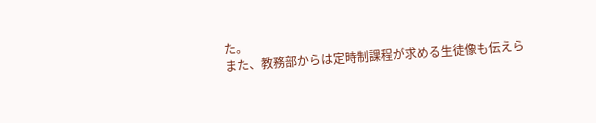た。
また、教務部からは定時制課程が求める生徒像も伝えら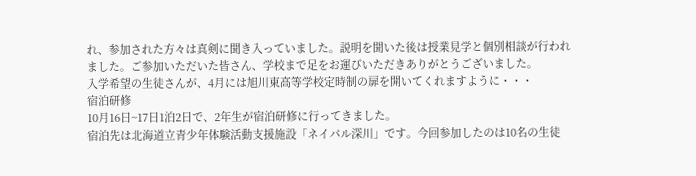れ、参加された方々は真剣に聞き入っていました。説明を聞いた後は授業見学と個別相談が行われました。ご参加いただいた皆さん、学校まで足をお運びいただきありがとうございました。
入学希望の生徒さんが、4月には旭川東高等学校定時制の扉を開いてくれますように・・・
宿泊研修
10月16日~17日1泊2日で、2年生が宿泊研修に行ってきました。
宿泊先は北海道立青少年体験活動支援施設「ネイパル深川」です。今回参加したのは10名の生徒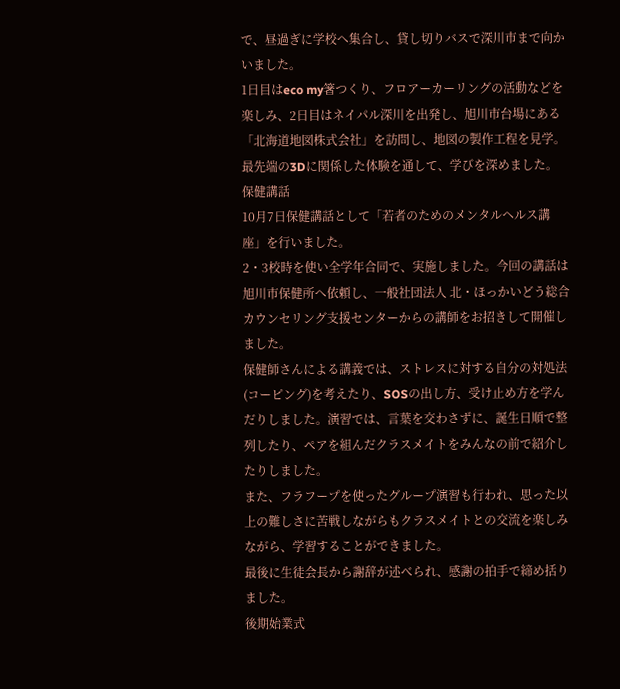で、昼過ぎに学校へ集合し、貸し切りバスで深川市まで向かいました。
1日目はeco my箸つくり、フロアーカーリングの活動などを楽しみ、2日目はネイパル深川を出発し、旭川市台場にある「北海道地図株式会社」を訪問し、地図の製作工程を見学。最先端の3Dに関係した体験を通して、学びを深めました。
保健講話
10月7日保健講話として「若者のためのメンタルヘルス講座」を行いました。
2・3校時を使い全学年合同で、実施しました。今回の講話は旭川市保健所へ依頼し、一般社団法人 北・ほっかいどう総合カウンセリング支援センターからの講師をお招きして開催しました。
保健師さんによる講義では、ストレスに対する自分の対処法(コーピング)を考えたり、SOSの出し方、受け止め方を学んだりしました。演習では、言葉を交わさずに、誕生日順で整列したり、ペアを組んだクラスメイトをみんなの前で紹介したりしました。
また、フラフープを使ったグループ演習も行われ、思った以上の難しさに苦戦しながらもクラスメイトとの交流を楽しみながら、学習することができました。
最後に生徒会長から謝辞が述べられ、感謝の拍手で締め括りました。
後期始業式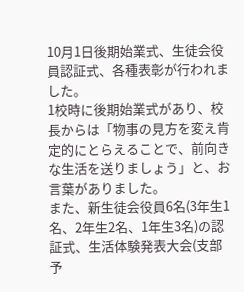10月1日後期始業式、生徒会役員認証式、各種表彰が行われました。
1校時に後期始業式があり、校長からは「物事の見方を変え肯定的にとらえることで、前向きな生活を送りましょう」と、お言葉がありました。
また、新生徒会役員6名(3年生1名、2年生2名、1年生3名)の認証式、生活体験発表大会(支部予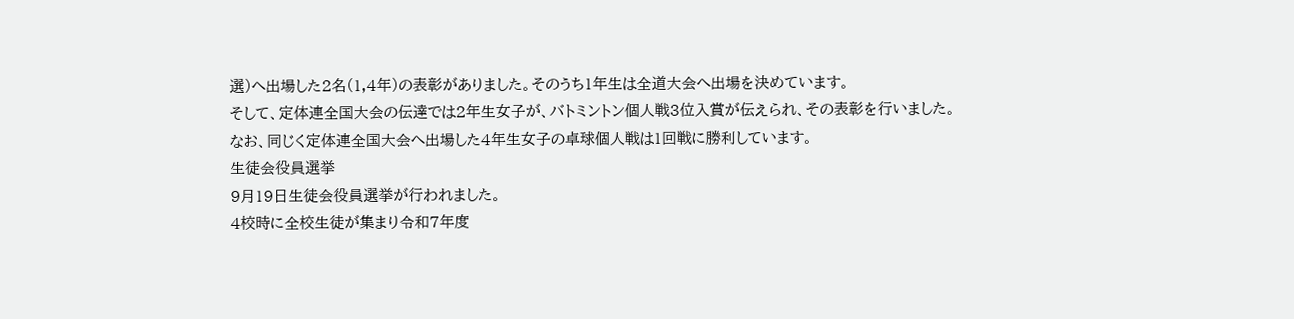選)へ出場した2名(1,4年)の表彰がありました。そのうち1年生は全道大会へ出場を決めています。
そして、定体連全国大会の伝達では2年生女子が、バトミントン個人戦3位入賞が伝えられ、その表彰を行いました。
なお、同じく定体連全国大会へ出場した4年生女子の卓球個人戦は1回戦に勝利しています。
生徒会役員選挙
9月19日生徒会役員選挙が行われました。
4校時に全校生徒が集まり令和7年度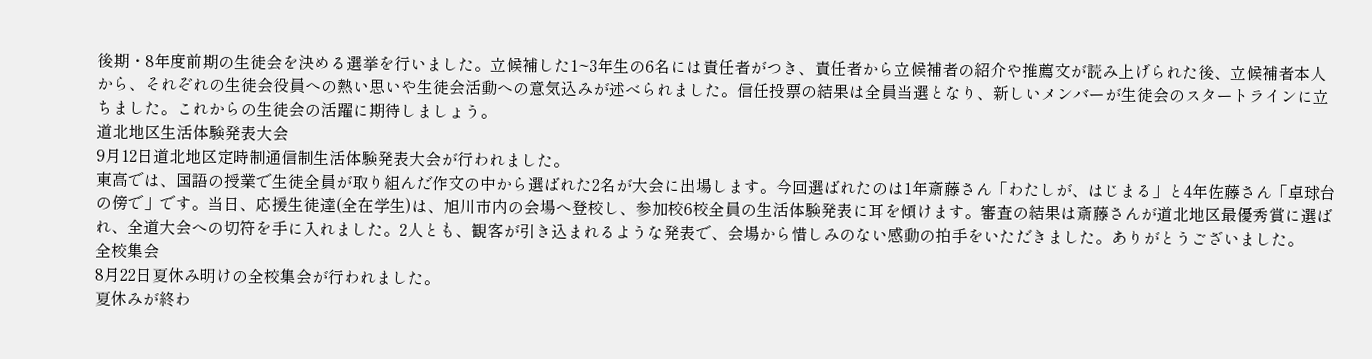後期・8年度前期の生徒会を決める選挙を行いました。立候補した1~3年生の6名には責任者がつき、責任者から立候補者の紹介や推薦文が読み上げられた後、立候補者本人から、それぞれの生徒会役員への熱い思いや生徒会活動への意気込みが述べられました。信任投票の結果は全員当選となり、新しいメンバーが生徒会のスタートラインに立ちました。これからの生徒会の活躍に期待しましょう。
道北地区生活体験発表大会
9月12日道北地区定時制通信制生活体験発表大会が行われました。
東高では、国語の授業で生徒全員が取り組んだ作文の中から選ばれた2名が大会に出場します。今回選ばれたのは1年斎藤さん「わたしが、はじまる」と4年佐藤さん「卓球台の傍で」です。当日、応援生徒達(全在学生)は、旭川市内の会場へ登校し、参加校6校全員の生活体験発表に耳を傾けます。審査の結果は斎藤さんが道北地区最優秀賞に選ばれ、全道大会への切符を手に入れました。2人とも、観客が引き込まれるような発表で、会場から惜しみのない感動の拍手をいただきました。ありがとうございました。
全校集会
8月22日夏休み明けの全校集会が行われました。
夏休みが終わ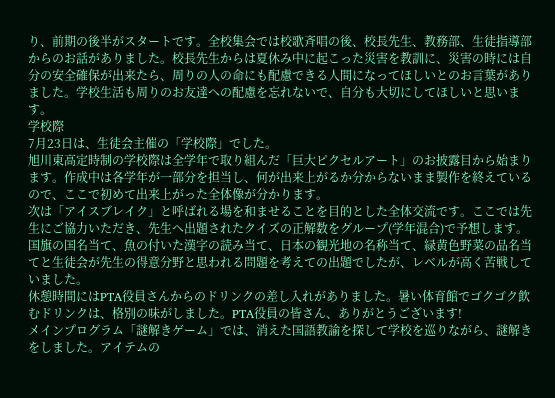り、前期の後半がスタートです。全校集会では校歌斉唱の後、校長先生、教務部、生徒指導部からのお話がありました。校長先生からは夏休み中に起こった災害を教訓に、災害の時には自分の安全確保が出来たら、周りの人の命にも配慮できる人間になってほしいとのお言葉がありました。学校生活も周りのお友達への配慮を忘れないで、自分も大切にしてほしいと思います。
学校際
7月23日は、生徒会主催の「学校際」でした。
旭川東高定時制の学校際は全学年で取り組んだ「巨大ピクセルアート」のお披露目から始まります。作成中は各学年が一部分を担当し、何が出来上がるか分からないまま製作を終えているので、ここで初めて出来上がった全体像が分かります。
次は「アイスブレイク」と呼ばれる場を和ませることを目的とした全体交流です。ここでは先生にご協力いただき、先生へ出題されたクイズの正解数をグループ(学年混合)で予想します。国旗の国名当て、魚の付いた漢字の読み当て、日本の観光地の名称当て、緑黄色野菜の品名当てと生徒会が先生の得意分野と思われる問題を考えての出題でしたが、レベルが高く苦戦していました。
休憩時間にはPTA役員さんからのドリンクの差し入れがありました。暑い体育館でゴクゴク飲むドリンクは、格別の味がしました。PTA役員の皆さん、ありがとうございます!
メインプログラム「謎解きゲーム」では、消えた国語教諭を探して学校を巡りながら、謎解きをしました。アイテムの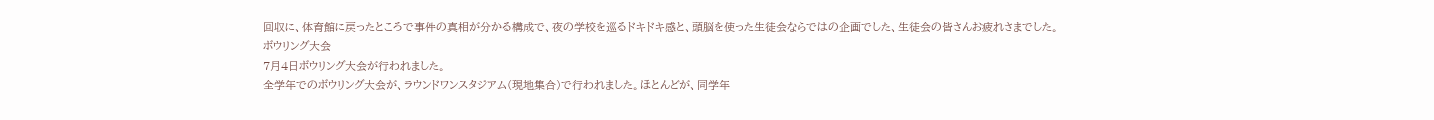回収に、体育館に戻ったところで事件の真相が分かる構成で、夜の学校を巡るドキドキ感と、頭脳を使った生徒会ならではの企画でした、生徒会の皆さんお疲れさまでした。
ボウリング大会
7月4日ボウリング大会が行われました。
全学年でのボウリング大会が、ラウンドワンスタジアム(現地集合)で行われました。ほとんどが、同学年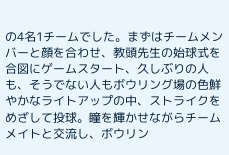の4名1チームでした。まずはチームメンバーと顔を合わせ、教頭先生の始球式を合図にゲームスタート、久しぶりの人も、そうでない人もボウリング場の色鮮やかなライトアップの中、ストライクをめざして投球。瞳を輝かせながらチームメイトと交流し、ボウリン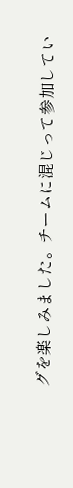グを楽しみました。チームに混じって参加してい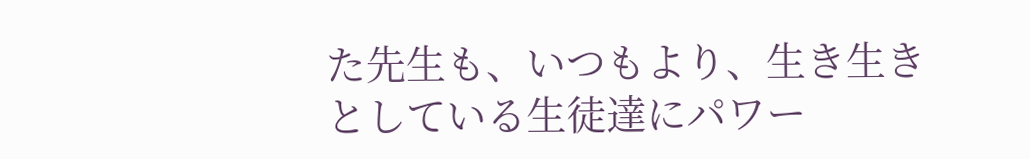た先生も、いつもより、生き生きとしている生徒達にパワー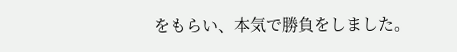をもらい、本気で勝負をしました。